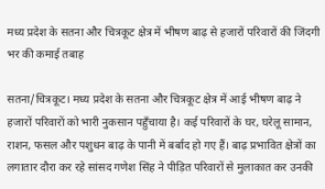मध्य प्रदेश के सतना और चित्रकूट क्षेत्र में भीषण बाढ़ से हजारों परिवारों की जिंदगी भर की कमाई तबाह

सतना/चित्रकूट। मध्य प्रदेश के सतना और चित्रकूट क्षेत्र में आई भीषण बाढ़ ने हजारों परिवारों को भारी नुकसान पहुँचाया है। कई परिवारों के घर, घरेलू सामान, राशन, फसल और पशुधन बाढ़ के पानी में बर्बाद हो गए हैं। बाढ़ प्रभावित क्षेत्रों का लगातार दौरा कर रहे सांसद गणेश सिंह ने पीड़ित परिवारों से मुलाकात कर उनकी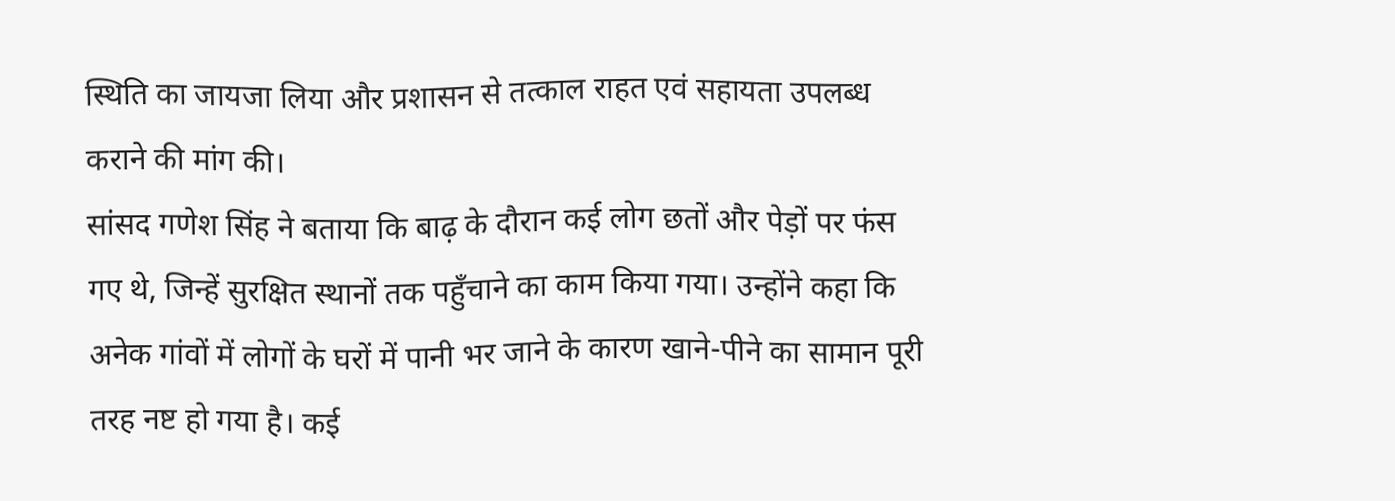स्थिति का जायजा लिया और प्रशासन से तत्काल राहत एवं सहायता उपलब्ध कराने की मांग की।
सांसद गणेश सिंह ने बताया कि बाढ़ के दौरान कई लोग छतों और पेड़ों पर फंस गए थे, जिन्हें सुरक्षित स्थानों तक पहुँचाने का काम किया गया। उन्होंने कहा कि अनेक गांवों में लोगों के घरों में पानी भर जाने के कारण खाने-पीने का सामान पूरी तरह नष्ट हो गया है। कई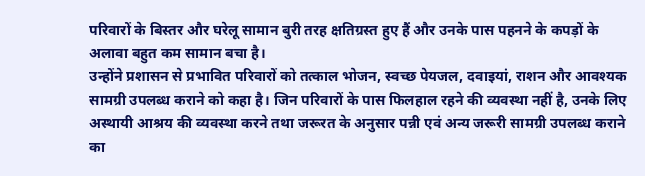परिवारों के बिस्तर और घरेलू सामान बुरी तरह क्षतिग्रस्त हुए हैं और उनके पास पहनने के कपड़ों के अलावा बहुत कम सामान बचा है।
उन्होंने प्रशासन से प्रभावित परिवारों को तत्काल भोजन, स्वच्छ पेयजल, दवाइयां, राशन और आवश्यक सामग्री उपलब्ध कराने को कहा है। जिन परिवारों के पास फिलहाल रहने की व्यवस्था नहीं है, उनके लिए अस्थायी आश्रय की व्यवस्था करने तथा जरूरत के अनुसार पन्नी एवं अन्य जरूरी सामग्री उपलब्ध कराने का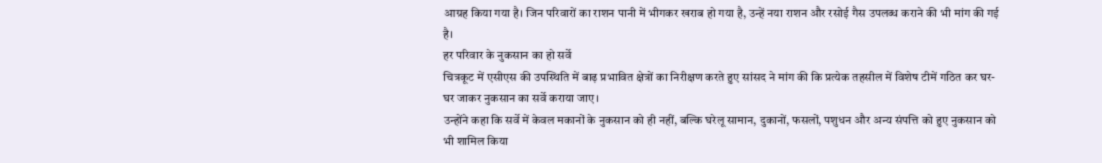आग्रह किया गया है। जिन परिवारों का राशन पानी में भीगकर खराब हो गया है, उन्हें नया राशन और रसोई गैस उपलब्ध कराने की भी मांग की गई है।
हर परिवार के नुकसान का हो सर्वे
चित्रकूट में एसीएस की उपस्थिति में बाढ़ प्रभावित क्षेत्रों का निरीक्षण करते हुए सांसद ने मांग की कि प्रत्येक तहसील में विशेष टीमें गठित कर घर-घर जाकर नुकसान का सर्वे कराया जाए।
उन्होंने कहा कि सर्वे में केवल मकानों के नुकसान को ही नहीं, बल्कि घरेलू सामान, दुकानों, फसलों, पशुधन और अन्य संपत्ति को हुए नुकसान को भी शामिल किया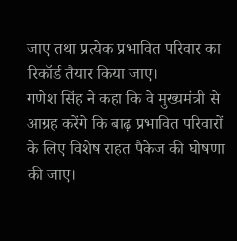जाए तथा प्रत्येक प्रभावित परिवार का रिकॉर्ड तैयार किया जाए।
गणेश सिंह ने कहा कि वे मुख्यमंत्री से आग्रह करेंगे कि बाढ़ प्रभावित परिवारों के लिए विशेष राहत पैकेज की घोषणा की जाए।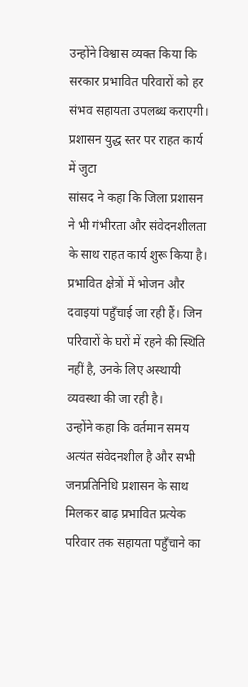उन्होंने विश्वास व्यक्त किया कि सरकार प्रभावित परिवारों को हर संभव सहायता उपलब्ध कराएगी।
प्रशासन युद्ध स्तर पर राहत कार्य में जुटा
सांसद ने कहा कि जिला प्रशासन ने भी गंभीरता और संवेदनशीलता के साथ राहत कार्य शुरू किया है। प्रभावित क्षेत्रों में भोजन और दवाइयां पहुँचाई जा रही हैं। जिन परिवारों के घरों में रहने की स्थिति नहीं है, उनके लिए अस्थायी व्यवस्था की जा रही है।
उन्होंने कहा कि वर्तमान समय अत्यंत संवेदनशील है और सभी जनप्रतिनिधि प्रशासन के साथ मिलकर बाढ़ प्रभावित प्रत्येक परिवार तक सहायता पहुँचाने का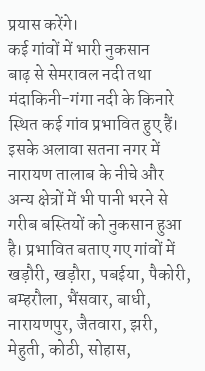प्रयास करेंगे।
कई गांवों में भारी नुकसान
बाढ़ से सेमरावल नदी तथा मंदाकिनी-गंगा नदी के किनारे स्थित कई गांव प्रभावित हुए हैं। इसके अलावा सतना नगर में नारायण तालाब के नीचे और अन्य क्षेत्रों में भी पानी भरने से गरीब बस्तियों को नुकसान हुआ है। प्रभावित बताए गए गांवों में खड़ौरी, खड़ौरा, पबईया, पैकोरी, बम्हरौला, भैंसवार, बाधी, नारायणपुर, जैतवारा, झरी, मेहुती, कोठी, सोहास,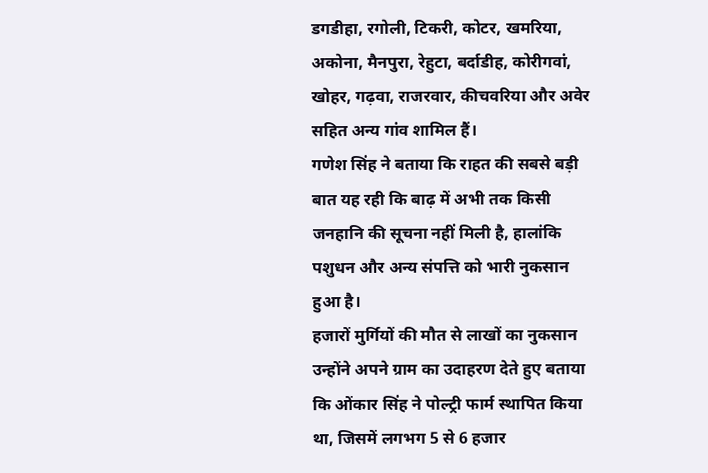डगडीहा, रगोली, टिकरी, कोटर, खमरिया, अकोना, मैनपुरा, रेहुटा, बर्दाडीह, कोरीगवां, खोहर, गढ़वा, राजरवार, कीचवरिया और अवेर सहित अन्य गांव शामिल हैं।
गणेश सिंह ने बताया कि राहत की सबसे बड़ी बात यह रही कि बाढ़ में अभी तक किसी जनहानि की सूचना नहीं मिली है, हालांकि पशुधन और अन्य संपत्ति को भारी नुकसान हुआ है।
हजारों मुर्गियों की मौत से लाखों का नुकसान
उन्होंने अपने ग्राम का उदाहरण देते हुए बताया कि ओंकार सिंह ने पोल्ट्री फार्म स्थापित किया था, जिसमें लगभग 5 से 6 हजार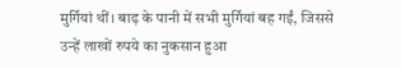मुर्गियां थीं। बाढ़ के पानी में सभी मुर्गियां बह गईं, जिससे उन्हें लाखों रुपये का नुकसान हुआ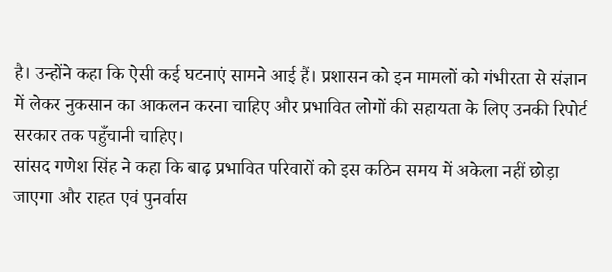है। उन्होंने कहा कि ऐसी कई घटनाएं सामने आई हैं। प्रशासन को इन मामलों को गंभीरता से संज्ञान में लेकर नुकसान का आकलन करना चाहिए और प्रभावित लोगों की सहायता के लिए उनकी रिपोर्ट सरकार तक पहुँचानी चाहिए।
सांसद गणेश सिंह ने कहा कि बाढ़ प्रभावित परिवारों को इस कठिन समय में अकेला नहीं छोड़ा जाएगा और राहत एवं पुनर्वास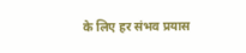के लिए हर संभव प्रयास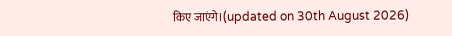किए जाएंगे।(updated on 30th August 2026)